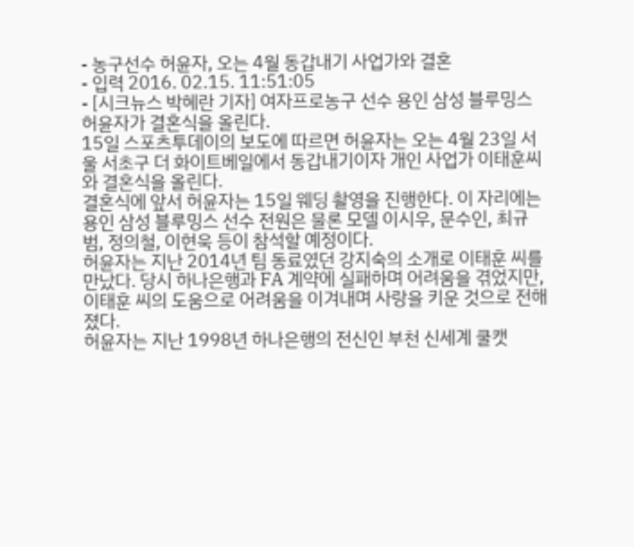- 농구선수 허윤자, 오는 4월 동갑내기 사업가와 결혼
- 입력 2016. 02.15. 11:51:05
- [시크뉴스 박혜란 기자] 여자프로농구 선수 용인 삼성 블루밍스 허윤자가 결혼식을 올린다.
15일 스포츠투데이의 보도에 따르면 허윤자는 오는 4월 23일 서울 서초구 더 화이트베일에서 동갑내기이자 개인 사업가 이태훈씨와 결혼식을 올린다.
결혼식에 앞서 허윤자는 15일 웨딩 촬영을 진행한다. 이 자리에는 용인 삼성 블루밍스 선수 전원은 물론 모델 이시우, 문수인, 최규범, 정의철, 이현욱 등이 참석할 예정이다.
허윤자는 지난 2014년 팀 동료였던 강지숙의 소개로 이태훈 씨를 만났다. 당시 하나은행과 FA 계약에 실패하며 어려움을 겪었지만, 이태훈 씨의 도움으로 어려움을 이겨내며 사랑을 키운 것으로 전해졌다.
허윤자는 지난 1998년 하나은행의 전신인 부천 신세계 쿨캣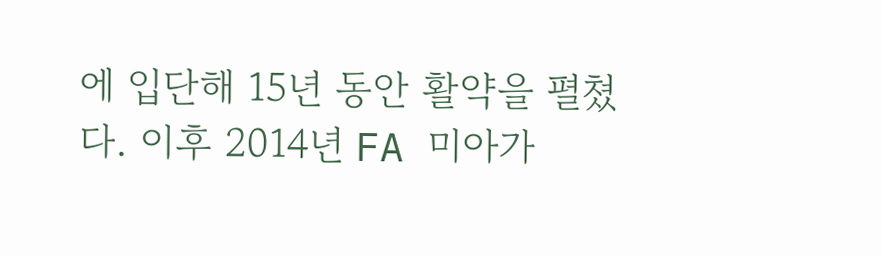에 입단해 15년 동안 활약을 펼쳤다. 이후 2014년 FA 미아가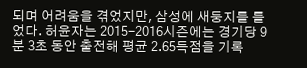되며 어려움을 겪었지만, 삼성에 새둥지를 틀었다. 허윤자는 2015-2016시즌에는 경기당 9분 3초 동안 출전해 평균 2.65득점을 기록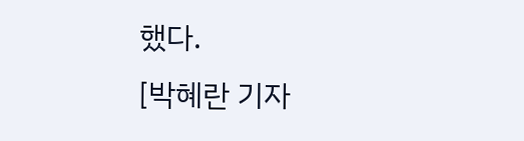했다.
[박혜란 기자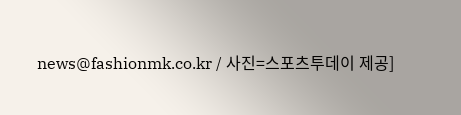news@fashionmk.co.kr / 사진=스포츠투데이 제공]